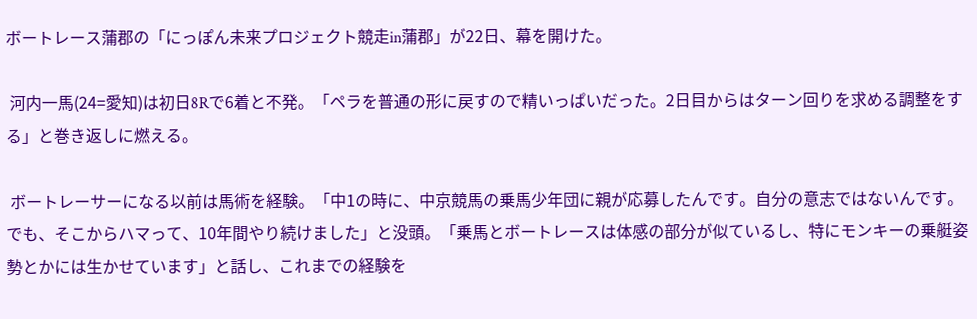ボートレース蒲郡の「にっぽん未来プロジェクト競走in蒲郡」が22日、幕を開けた。

 河内一馬(24=愛知)は初日8Rで6着と不発。「ペラを普通の形に戻すので精いっぱいだった。2日目からはターン回りを求める調整をする」と巻き返しに燃える。

 ボートレーサーになる以前は馬術を経験。「中1の時に、中京競馬の乗馬少年団に親が応募したんです。自分の意志ではないんです。でも、そこからハマって、10年間やり続けました」と没頭。「乗馬とボートレースは体感の部分が似ているし、特にモンキーの乗艇姿勢とかには生かせています」と話し、これまでの経験を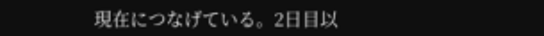現在につなげている。2日目以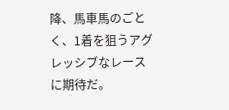降、馬車馬のごとく、1着を狙うアグレッシブなレースに期待だ。